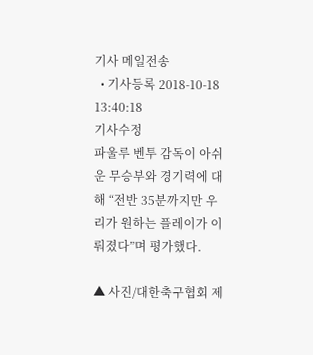기사 메일전송
  • 기사등록 2018-10-18 13:40:18
기사수정
파울루 벤투 감독이 아쉬운 무승부와 경기력에 대해 “전반 35분까지만 우리가 원하는 플레이가 이뤄졌다”며 평가했다.

▲ 사진/대한축구협회 제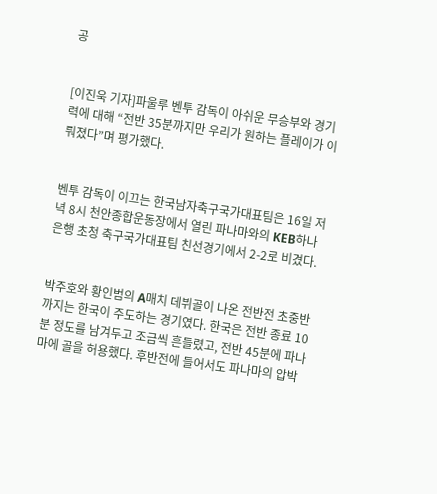공


[이진욱 기자]파울루 벤투 감독이 아쉬운 무승부와 경기력에 대해 “전반 35분까지만 우리가 원하는 플레이가 이뤄졌다”며 평가했다.


벤투 감독이 이끄는 한국남자축구국가대표팀은 16일 저녁 8시 천안종합운동장에서 열린 파나마와의 KEB하나은행 초청 축구국가대표팀 친선경기에서 2-2로 비겼다.


박주호와 황인범의 A매치 데뷔골이 나온 전반전 초중반까지는 한국이 주도하는 경기였다. 한국은 전반 종료 10분 정도를 남겨두고 조금씩 흔들렸고, 전반 45분에 파나마에 골을 허용했다. 후반전에 들어서도 파나마의 압박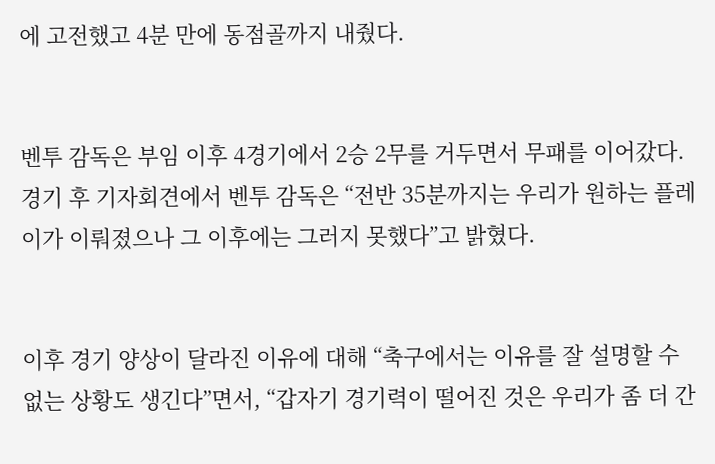에 고전했고 4분 만에 동점골까지 내줬다.


벤투 감독은 부임 이후 4경기에서 2승 2무를 거두면서 무패를 이어갔다. 경기 후 기자회견에서 벤투 감독은 “전반 35분까지는 우리가 원하는 플레이가 이뤄졌으나 그 이후에는 그러지 못했다”고 밝혔다.


이후 경기 양상이 달라진 이유에 대해 “축구에서는 이유를 잘 설명할 수 없는 상황도 생긴다”면서, “갑자기 경기력이 떨어진 것은 우리가 좀 더 간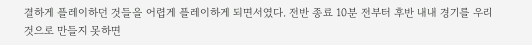결하게 플레이하던 것들을 어렵게 플레이하게 되면서였다. 전반 종료 10분 전부터 후반 내내 경기를 우리 것으로 만들지 못하면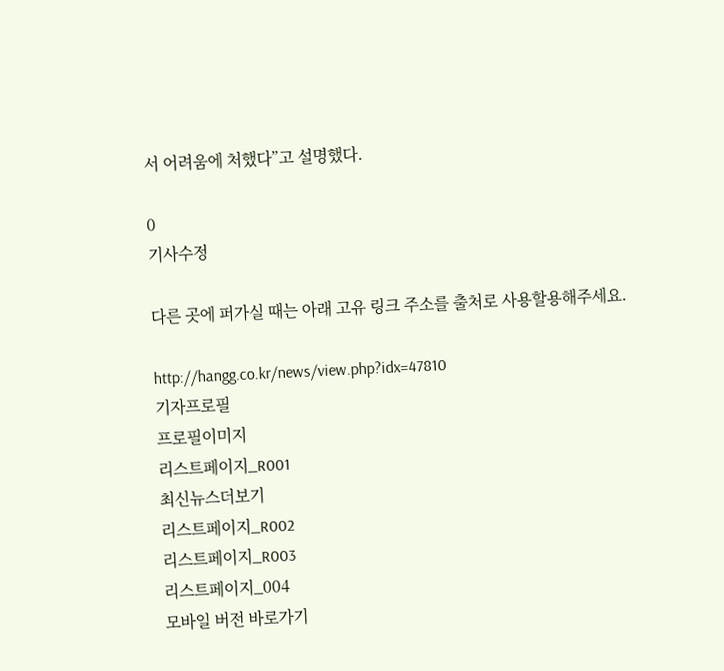서 어려움에 처했다”고 설명했다.

0
기사수정

다른 곳에 퍼가실 때는 아래 고유 링크 주소를 출처로 사용할용해주세요.

http://hangg.co.kr/news/view.php?idx=47810
기자프로필
프로필이미지
리스트페이지_R001
최신뉴스더보기
리스트페이지_R002
리스트페이지_R003
리스트페이지_004
모바일 버전 바로가기